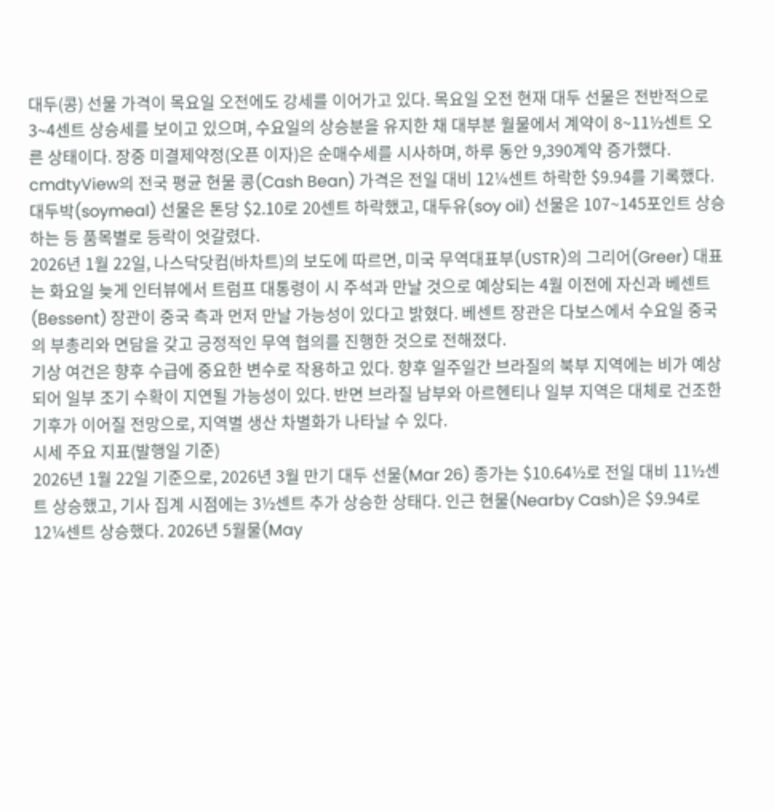대두(콩) 선물 가격이 목요일 오전에도 강세를 이어가고 있다. 목요일 오전 현재 대두 선물은 전반적으로 3~4센트 상승세를 보이고 있으며, 수요일의 상승분을 유지한 채 대부분 월물에서 계약이 8~11½센트 오른 상태이다. 장중 미결제약정(오픈 이자)은 순매수세를 시사하며, 하루 동안 9,390계약 증가했다. cmdtyView의 전국 평균 현물 콩(Cash Bean) 가격은 전일 대비 12¼센트 하락한 $9.94를 기록했다. 대두박(soymeal) 선물은 톤당 $2.10로 20센트 하락했고, 대두유(soy oil) 선물은 107~145포인트 상승하는 등 품목별로 등락이 엇갈렸다.
2026년 1월 22일, 나스닥닷컴(바차트)의 보도에 따르면, 미국 무역대표부(USTR)의 그리어(Greer) 대표는 화요일 늦게 인터뷰에서 트럼프 대통령이 시 주석과 만날 것으로 예상되는 4월 이전에 자신과 베센트(Bessent) 장관이 중국 측과 먼저 만날 가능성이 있다고 밝혔다. 베센트 장관은 다보스에서 수요일 중국의 부총리와 면담을 갖고 긍정적인 무역 협의를 진행한 것으로 전해졌다.
기상 여건은 향후 수급에 중요한 변수로 작용하고 있다. 향후 일주일간 브라질의 북부 지역에는 비가 예상되어 일부 조기 수확이 지연될 가능성이 있다. 반면 브라질 남부와 아르헨티나 일부 지역은 대체로 건조한 기후가 이어질 전망으로, 지역별 생산 차별화가 나타날 수 있다.
시세 주요 지표(발행일 기준)
2026년 1월 22일 기준으로, 2026년 3월 만기 대두 선물(Mar 26) 종가는 $10.64½로 전일 대비 11½센트 상승했고, 기사 집계 시점에는 3½센트 추가 상승한 상태다. 인근 현물(Nearby Cash)은 $9.94로 12¼센트 상승했다. 2026년 5월물(May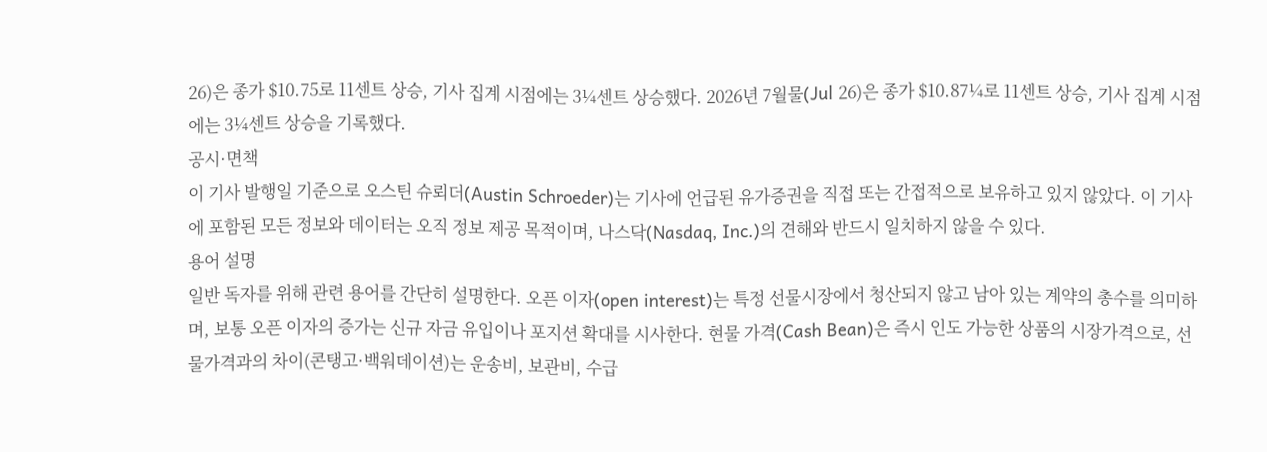26)은 종가 $10.75로 11센트 상승, 기사 집계 시점에는 3¼센트 상승했다. 2026년 7월물(Jul 26)은 종가 $10.87¼로 11센트 상승, 기사 집계 시점에는 3¼센트 상승을 기록했다.
공시·면책
이 기사 발행일 기준으로 오스틴 슈뢰더(Austin Schroeder)는 기사에 언급된 유가증권을 직접 또는 간접적으로 보유하고 있지 않았다. 이 기사에 포함된 모든 정보와 데이터는 오직 정보 제공 목적이며, 나스닥(Nasdaq, Inc.)의 견해와 반드시 일치하지 않을 수 있다.
용어 설명
일반 독자를 위해 관련 용어를 간단히 설명한다. 오픈 이자(open interest)는 특정 선물시장에서 청산되지 않고 남아 있는 계약의 총수를 의미하며, 보통 오픈 이자의 증가는 신규 자금 유입이나 포지션 확대를 시사한다. 현물 가격(Cash Bean)은 즉시 인도 가능한 상품의 시장가격으로, 선물가격과의 차이(콘탱고·백워데이션)는 운송비, 보관비, 수급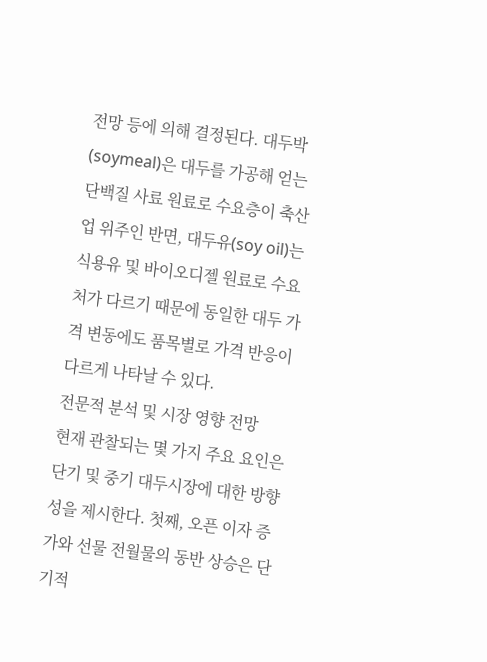전망 등에 의해 결정된다. 대두박(soymeal)은 대두를 가공해 얻는 단백질 사료 원료로 수요층이 축산업 위주인 반면, 대두유(soy oil)는 식용유 및 바이오디젤 원료로 수요처가 다르기 때문에 동일한 대두 가격 변동에도 품목별로 가격 반응이 다르게 나타날 수 있다.
전문적 분석 및 시장 영향 전망
현재 관찰되는 몇 가지 주요 요인은 단기 및 중기 대두시장에 대한 방향성을 제시한다. 첫째, 오픈 이자 증가와 선물 전월물의 동반 상승은 단기적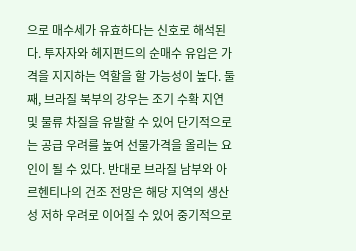으로 매수세가 유효하다는 신호로 해석된다. 투자자와 헤지펀드의 순매수 유입은 가격을 지지하는 역할을 할 가능성이 높다. 둘째, 브라질 북부의 강우는 조기 수확 지연 및 물류 차질을 유발할 수 있어 단기적으로는 공급 우려를 높여 선물가격을 올리는 요인이 될 수 있다. 반대로 브라질 남부와 아르헨티나의 건조 전망은 해당 지역의 생산성 저하 우려로 이어질 수 있어 중기적으로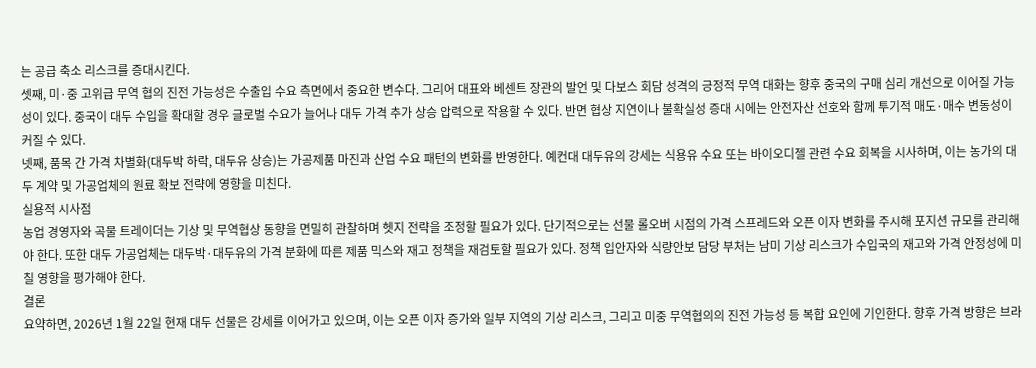는 공급 축소 리스크를 증대시킨다.
셋째, 미·중 고위급 무역 협의 진전 가능성은 수출입 수요 측면에서 중요한 변수다. 그리어 대표와 베센트 장관의 발언 및 다보스 회담 성격의 긍정적 무역 대화는 향후 중국의 구매 심리 개선으로 이어질 가능성이 있다. 중국이 대두 수입을 확대할 경우 글로벌 수요가 늘어나 대두 가격 추가 상승 압력으로 작용할 수 있다. 반면 협상 지연이나 불확실성 증대 시에는 안전자산 선호와 함께 투기적 매도·매수 변동성이 커질 수 있다.
넷째, 품목 간 가격 차별화(대두박 하락, 대두유 상승)는 가공제품 마진과 산업 수요 패턴의 변화를 반영한다. 예컨대 대두유의 강세는 식용유 수요 또는 바이오디젤 관련 수요 회복을 시사하며, 이는 농가의 대두 계약 및 가공업체의 원료 확보 전략에 영향을 미친다.
실용적 시사점
농업 경영자와 곡물 트레이더는 기상 및 무역협상 동향을 면밀히 관찰하며 헷지 전략을 조정할 필요가 있다. 단기적으로는 선물 롤오버 시점의 가격 스프레드와 오픈 이자 변화를 주시해 포지션 규모를 관리해야 한다. 또한 대두 가공업체는 대두박·대두유의 가격 분화에 따른 제품 믹스와 재고 정책을 재검토할 필요가 있다. 정책 입안자와 식량안보 담당 부처는 남미 기상 리스크가 수입국의 재고와 가격 안정성에 미칠 영향을 평가해야 한다.
결론
요약하면, 2026년 1월 22일 현재 대두 선물은 강세를 이어가고 있으며, 이는 오픈 이자 증가와 일부 지역의 기상 리스크, 그리고 미중 무역협의의 진전 가능성 등 복합 요인에 기인한다. 향후 가격 방향은 브라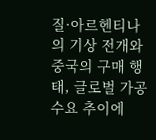질·아르헨티나의 기상 전개와 중국의 구매 행태, 글로벌 가공 수요 추이에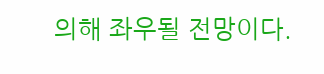의해 좌우될 전망이다.